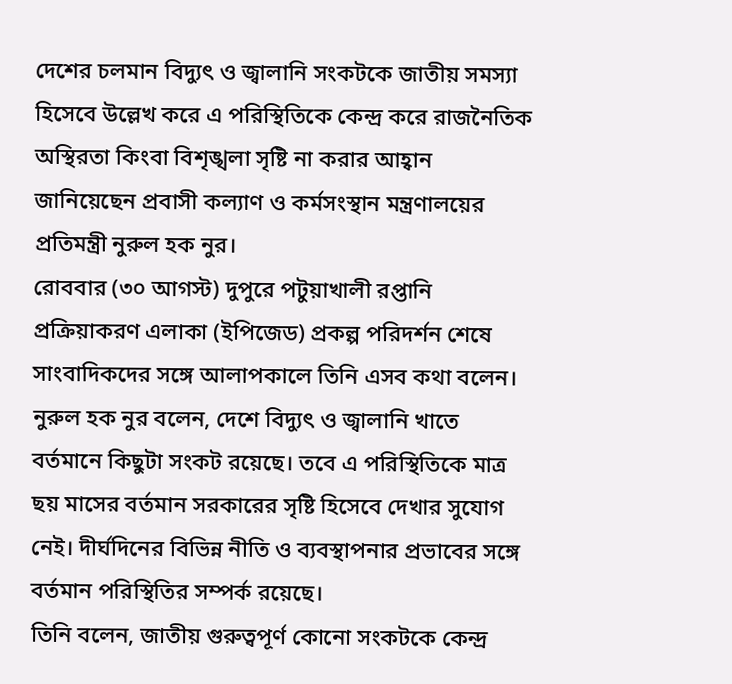দেশের চলমান বিদ্যুৎ ও জ্বালানি সংকটকে জাতীয় সমস্যা হিসেবে উল্লেখ করে এ পরিস্থিতিকে কেন্দ্র করে রাজনৈতিক অস্থিরতা কিংবা বিশৃঙ্খলা সৃষ্টি না করার আহ্বান জানিয়েছেন প্রবাসী কল্যাণ ও কর্মসংস্থান মন্ত্রণালয়ের প্রতিমন্ত্রী নুরুল হক নুর।
রোববার (৩০ আগস্ট) দুপুরে পটুয়াখালী রপ্তানি প্রক্রিয়াকরণ এলাকা (ইপিজেড) প্রকল্প পরিদর্শন শেষে সাংবাদিকদের সঙ্গে আলাপকালে তিনি এসব কথা বলেন।
নুরুল হক নুর বলেন, দেশে বিদ্যুৎ ও জ্বালানি খাতে বর্তমানে কিছুটা সংকট রয়েছে। তবে এ পরিস্থিতিকে মাত্র ছয় মাসের বর্তমান সরকারের সৃষ্টি হিসেবে দেখার সুযোগ নেই। দীর্ঘদিনের বিভিন্ন নীতি ও ব্যবস্থাপনার প্রভাবের সঙ্গে বর্তমান পরিস্থিতির সম্পর্ক রয়েছে।
তিনি বলেন, জাতীয় গুরুত্বপূর্ণ কোনো সংকটকে কেন্দ্র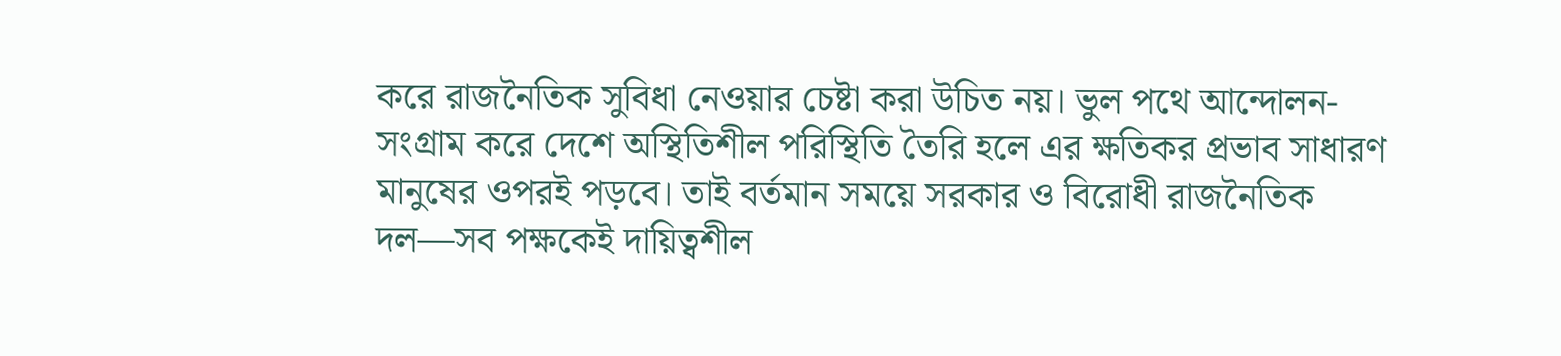করে রাজনৈতিক সুবিধা নেওয়ার চেষ্টা করা উচিত নয়। ভুল পথে আন্দোলন-সংগ্রাম করে দেশে অস্থিতিশীল পরিস্থিতি তৈরি হলে এর ক্ষতিকর প্রভাব সাধারণ মানুষের ওপরই পড়বে। তাই বর্তমান সময়ে সরকার ও বিরোধী রাজনৈতিক দল—সব পক্ষকেই দায়িত্বশীল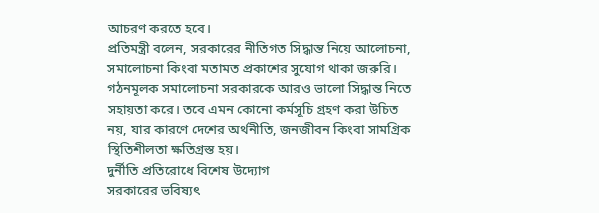আচরণ করতে হবে।
প্রতিমন্ত্রী বলেন, সরকারের নীতিগত সিদ্ধান্ত নিয়ে আলোচনা, সমালোচনা কিংবা মতামত প্রকাশের সুযোগ থাকা জরুরি। গঠনমূলক সমালোচনা সরকারকে আরও ভালো সিদ্ধান্ত নিতে সহায়তা করে। তবে এমন কোনো কর্মসূচি গ্রহণ করা উচিত নয়, যার কারণে দেশের অর্থনীতি, জনজীবন কিংবা সামগ্রিক স্থিতিশীলতা ক্ষতিগ্রস্ত হয়।
দুর্নীতি প্রতিরোধে বিশেষ উদ্যোগ
সরকারের ভবিষ্যৎ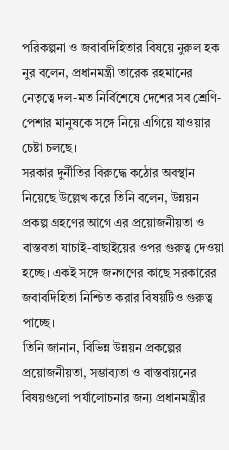পরিকল্পনা ও জবাবদিহিতার বিষয়ে নুরুল হক নুর বলেন, প্রধানমন্ত্রী তারেক রহমানের নেতৃত্বে দল-মত নির্বিশেষে দেশের সব শ্রেণি-পেশার মানুষকে সঙ্গে নিয়ে এগিয়ে যাওয়ার চেষ্টা চলছে।
সরকার দুর্নীতির বিরুদ্ধে কঠোর অবস্থান নিয়েছে উল্লেখ করে তিনি বলেন, উন্নয়ন প্রকল্প গ্রহণের আগে এর প্রয়োজনীয়তা ও বাস্তবতা যাচাই-বাছাইয়ের ওপর গুরুত্ব দেওয়া হচ্ছে। একই সঙ্গে জনগণের কাছে সরকারের জবাবদিহিতা নিশ্চিত করার বিষয়টিও গুরুত্ব পাচ্ছে।
তিনি জানান, বিভিন্ন উন্নয়ন প্রকল্পের প্রয়োজনীয়তা, সম্ভাব্যতা ও বাস্তবায়নের বিষয়গুলো পর্যালোচনার জন্য প্রধানমন্ত্রীর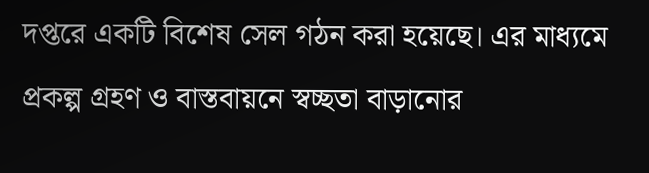দপ্তরে একটি বিশেষ সেল গঠন করা হয়েছে। এর মাধ্যমে প্রকল্প গ্রহণ ও বাস্তবায়নে স্বচ্ছতা বাড়ানোর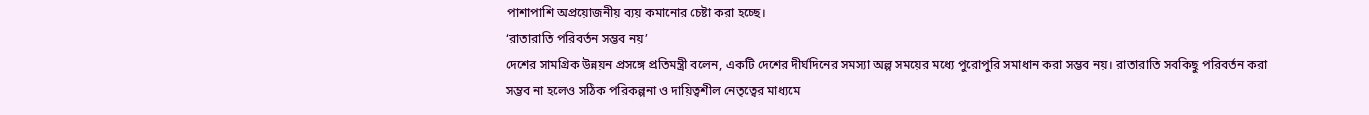পাশাপাশি অপ্রয়োজনীয় ব্যয় কমানোর চেষ্টা করা হচ্ছে।
‘রাতারাতি পরিবর্তন সম্ভব নয়’
দেশের সামগ্রিক উন্নয়ন প্রসঙ্গে প্রতিমন্ত্রী বলেন, একটি দেশের দীর্ঘদিনের সমস্যা অল্প সময়ের মধ্যে পুরোপুরি সমাধান করা সম্ভব নয়। রাতারাতি সবকিছু পরিবর্তন করা সম্ভব না হলেও সঠিক পরিকল্পনা ও দায়িত্বশীল নেতৃত্বের মাধ্যমে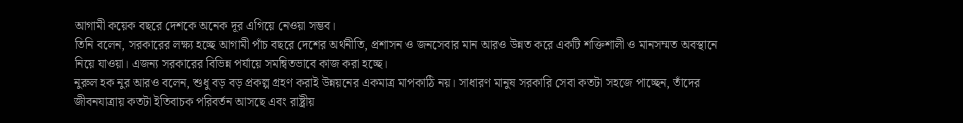আগামী কয়েক বছরে দেশকে অনেক দূর এগিয়ে নেওয়া সম্ভব।
তিনি বলেন, সরকারের লক্ষ্য হচ্ছে আগামী পাঁচ বছরে দেশের অর্থনীতি, প্রশাসন ও জনসেবার মান আরও উন্নত করে একটি শক্তিশালী ও মানসম্মত অবস্থানে নিয়ে যাওয়া। এজন্য সরকারের বিভিন্ন পর্যায়ে সমন্বিতভাবে কাজ করা হচ্ছে।
নুরুল হক নুর আরও বলেন, শুধু বড় বড় প্রকল্প গ্রহণ করাই উন্নয়নের একমাত্র মাপকাঠি নয়। সাধারণ মানুষ সরকারি সেবা কতটা সহজে পাচ্ছেন, তাঁদের জীবনযাত্রায় কতটা ইতিবাচক পরিবর্তন আসছে এবং রাষ্ট্রীয়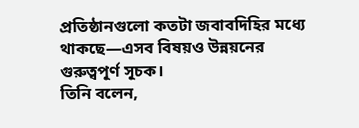প্রতিষ্ঠানগুলো কতটা জবাবদিহির মধ্যে থাকছে—এসব বিষয়ও উন্নয়নের গুরুত্বপূর্ণ সূচক।
তিনি বলেন,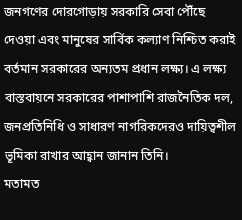জনগণের দোরগোড়ায় সরকারি সেবা পৌঁছে দেওয়া এবং মানুষের সার্বিক কল্যাণ নিশ্চিত করাই বর্তমান সরকারের অন্যতম প্রধান লক্ষ্য। এ লক্ষ্য বাস্তবায়নে সরকারের পাশাপাশি রাজনৈতিক দল, জনপ্রতিনিধি ও সাধারণ নাগরিকদেরও দায়িত্বশীল ভূমিকা রাখার আহ্বান জানান তিনি।
মতামত